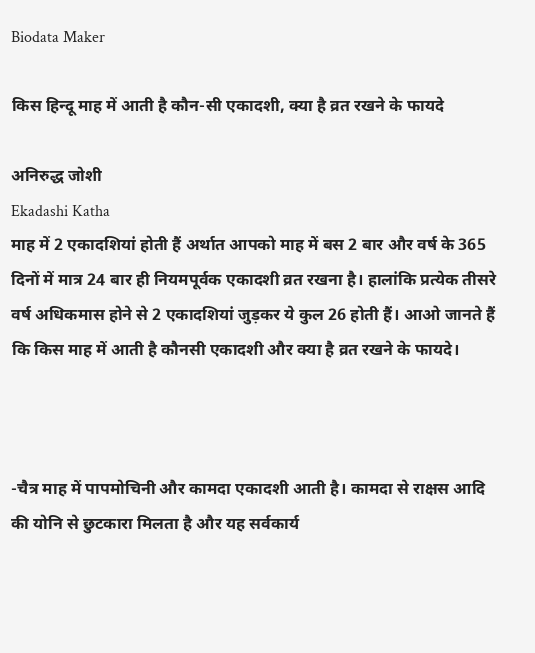Biodata Maker

किस हिन्दू माह में आती है कौन-सी एकादशी, क्या है व्रत रखने के फायदे

अनिरुद्ध जोशी
Ekadashi Katha
माह में 2 एकादशियां होती हैं अर्थात आपको माह में बस 2 बार और वर्ष के 365 दिनों में मात्र 24 बार ही नियमपूर्वक एकादशी व्रत रखना है। हालांकि प्रत्येक तीसरे वर्ष अधिकमास होने से 2 एकादशियां जुड़कर ये कुल 26 होती हैं। आओ जानते हैं कि किस माह में आती है कौनसी एकादशी और क्या है व्रत रखने के फायदे।



-चैत्र माह में पापमोचिनी और कामदा एकादशी आती है। कामदा से राक्षस आदि की योनि से छुटकारा मिलता है और यह सर्वकार्य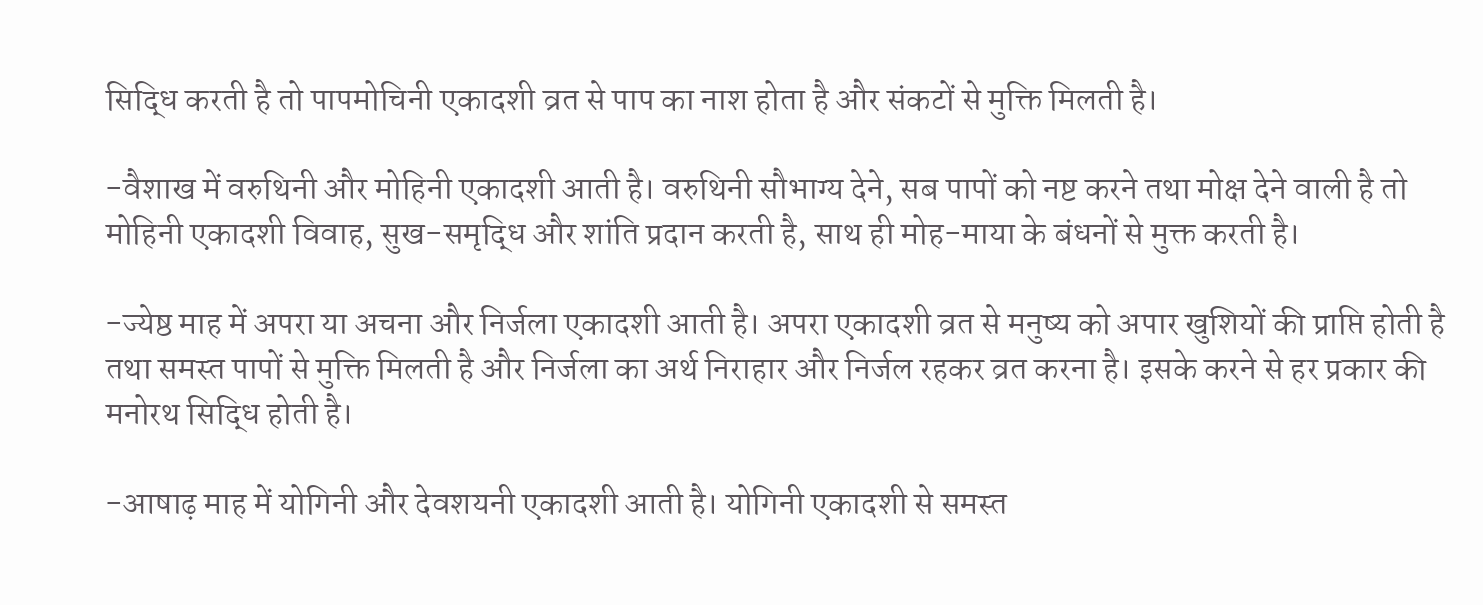सिद्धि करती है तो पापमोचिनी एकादशी व्रत से पाप का नाश होता है और संकटों से मुक्ति मिलती है।

-वैशाख में वरुथिनी और मोहिनी एकादशी आती है। वरुथिनी सौभाग्य देने, सब पापों को नष्ट करने तथा मोक्ष देने वाली है तो मोहिनी एकादशी विवाह, सुख-समृद्धि और शांति प्रदान करती है, साथ ही मोह-माया के बंधनों से मुक्त करती है।

-ज्येष्ठ माह में अपरा या अचना और निर्जला एकादशी आती है। अपरा एकादशी व्रत से मनुष्य को अपार खुशियों की प्राप्ति होती है तथा समस्त पापों से मुक्ति मिलती है और निर्जला का अर्थ निराहार और निर्जल रहकर व्रत करना है। इसके करने से हर प्रकार की मनोरथ सिद्धि होती है।

-आषाढ़ माह में योगिनी और देवशयनी एकादशी आती है। योगिनी एकादशी से समस्त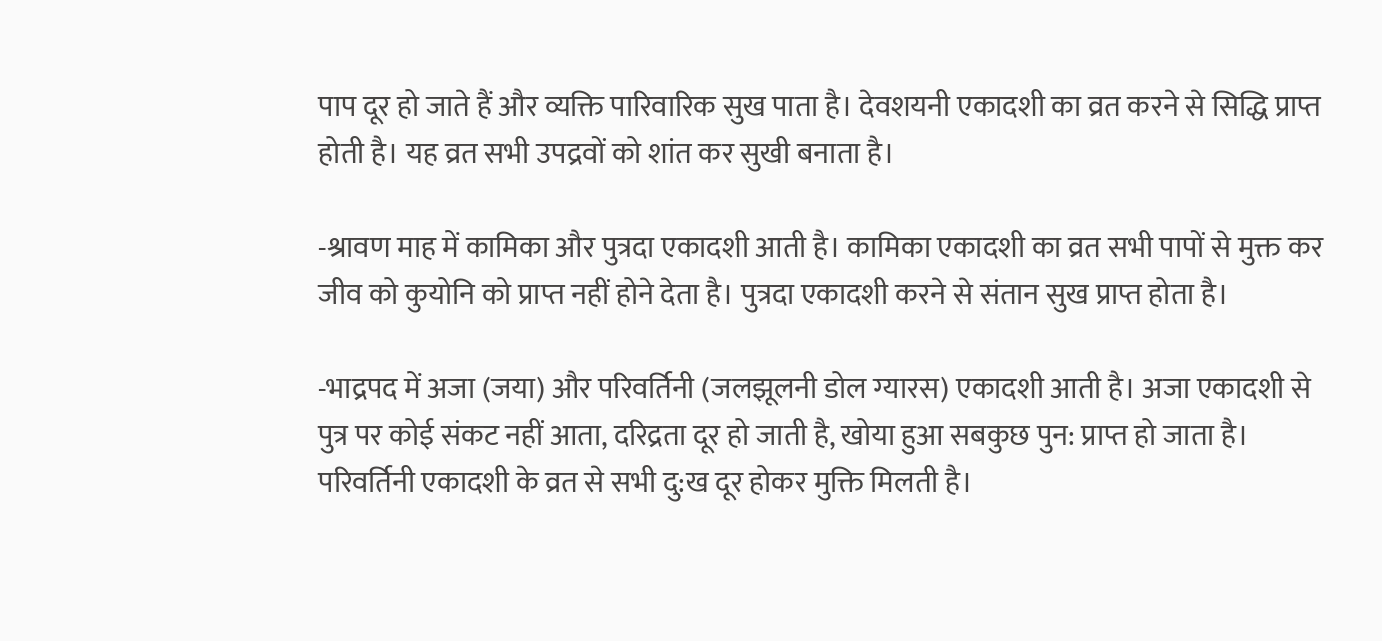पाप दूर हो जाते हैं और व्यक्ति पारिवारिक सुख पाता है। देवशयनी एकादशी का व्रत करने से सिद्धि प्राप्त होती है। यह व्रत सभी उपद्रवों को शांत कर सुखी बनाता है।

-श्रावण माह में कामिका और पुत्रदा एकादशी आती है। कामिका एकादशी का व्रत सभी पापों से मुक्त कर जीव को कुयोनि को प्राप्त नहीं होने देता है। पुत्रदा एकादशी करने से संतान सुख प्राप्त होता है।

-भाद्रपद में अजा (जया) और परिवर्तिनी (जलझूलनी डोल ग्यारस) एकादशी आती है। अजा एकादशी से पुत्र पर कोई संकट नहीं आता, दरिद्रता दूर हो जाती है, खोया हुआ सबकुछ पुन: प्राप्त हो जाता है। परिवर्तिनी एकादशी के व्रत से सभी दु:ख दूर होकर मुक्ति मिलती है।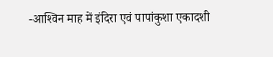-आश्‍विन माह में इंदिरा एवं पापांकुशा एकादशी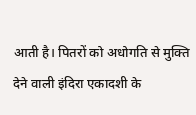आती है। पितरों को अधोगति से मुक्ति देने वाली इंदिरा एकादशी के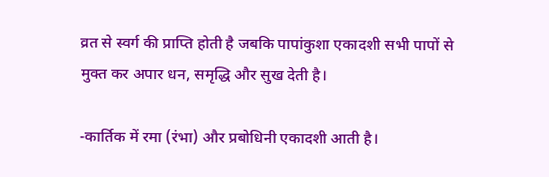व्रत से स्वर्ग की प्राप्ति होती है जबकि पापांकुशा एकादशी सभी पापों से मुक्त कर अपार धन, समृद्धि और सुख देती है।

-कार्तिक में रमा (रंभा) और प्रबोधिनी एकादशी आती है।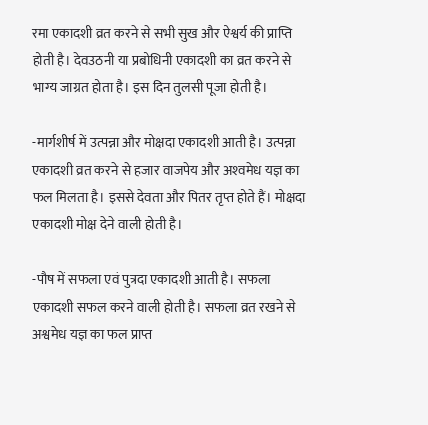रमा एकादशी व्रत करने से सभी सुख और ऐश्वर्य की प्राप्ति होती है। देवउठनी या प्रबोधिनी एकादशी का व्रत करने से भाग्य जाग्रत होता है। इस दिन तुलसी पूजा होती है।

-मार्गशीर्ष में उत्पन्ना और मोक्षदा एकादशी आती है। उत्पन्ना एकादशी व्रत करने से हजार वाजपेय और अश्‍वमेध यज्ञ का फल मिलता है। इससे देवता और पितर तृप्त होते हैं। मोक्षदा एकादशी मोक्ष देने वाली होती है।

-पौष में सफला एवं पुत्रदा एकादशी आती है। सफला एकादशी सफल करने वाली होती है। सफला व्रत रखने से अश्वमेध यज्ञ का फल प्राप्त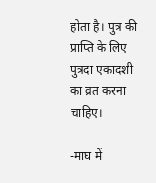होता है। पुत्र की प्राप्ति के लिए पुत्रदा एकादशी का व्रत करना चाहिए।

-माघ में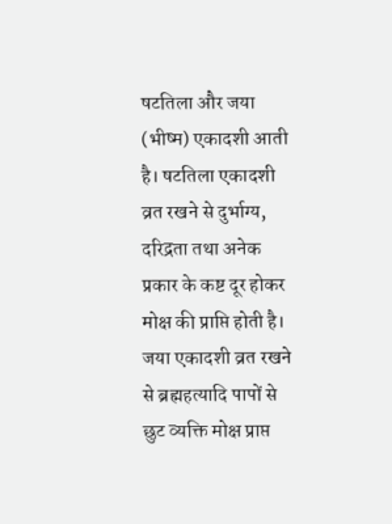षटतिला और जया (भीष्म) एकादशी आती है। षटतिला एकादशी व्रत रखने से दुर्भाग्य, दरिद्रता तथा अनेक प्रकार के कष्ट दूर होकर मोक्ष की प्राप्ति होती है। जया एकादशी व्रत रखने से ब्रह्महत्यादि पापों से छुट व्यक्ति मोक्ष प्राप्त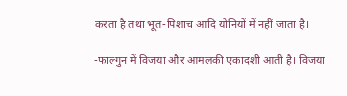करता है तथा भूत-पिशाच आदि योनियों में नहीं जाता है।

-फाल्गुन में विजया और आमलकी एकादशी आती है। विजया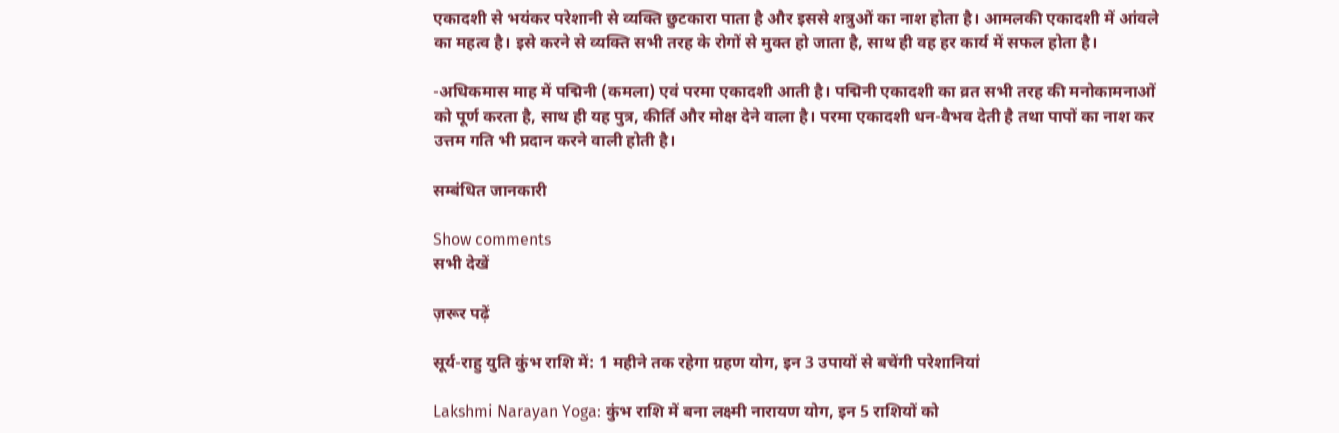एकादशी से भयंकर परेशानी से व्यक्ति छुटकारा पाता है और इससे श‍त्रुओं का नाश होता है। आमलकी एकादशी में आंवले का महत्व है। इसे करने से व्यक्ति सभी तरह के रोगों से मुक्त हो जाता है, साथ ही वह हर कार्य में सफल होता है।

-अधिकमास माह में पद्मिनी (कमला) एवं परमा एकादशी आती है। पद्मिनी एकादशी का व्रत सभी तरह की मनोकामनाओं को पूर्ण करता है, साथ ही यह पुत्र, कीर्ति और मोक्ष देने वाला है। परमा एकादशी धन-वैभव देती है तथा पापों का नाश कर उत्तम गति भी प्रदान करने वाली होती है।

सम्बंधित जानकारी

Show comments
सभी देखें

ज़रूर पढ़ें

सूर्य-राहु युति कुंभ राशि में: 1 महीने तक रहेगा ग्रहण योग, इन 3 उपायों से बचेंगी परेशानियां

Lakshmi Narayan Yoga: कुंभ राशि में बना लक्ष्मी नारायण योग, इन 5 राशियों को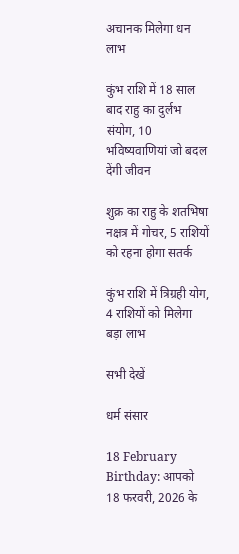अचानक मिलेगा धन लाभ

कुंभ राशि में 18 साल बाद राहु का दुर्लभ संयोग, 10 भविष्यवाणियां जो बदल देंगी जीवन

शुक्र का राहु के शतभिषा नक्षत्र में गोचर, 5 राशियों को रहना होगा सतर्क

कुंभ राशि में त्रिग्रही योग, 4 राशियों को मिलेगा बड़ा लाभ

सभी देखें

धर्म संसार

18 February Birthday: आपको 18 फरवरी, 2026 के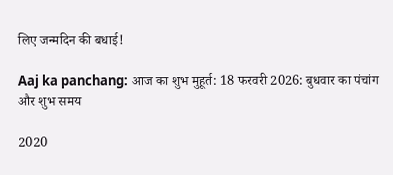लिए जन्मदिन की बधाई!

Aaj ka panchang: आज का शुभ मुहूर्त: 18 फरवरी 2026: बुधवार का पंचांग और शुभ समय

2020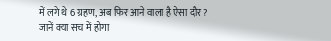में लगे थे 6 ग्रहण, अब फिर आने वाला है ऐसा दौर? जानें क्या सच में होगा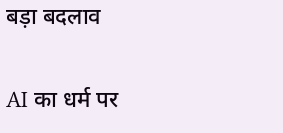बड़ा बदलाव

AI का धर्म पर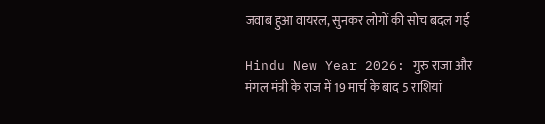जवाब हुआ वायरल, सुनकर लोगों की सोच बदल गई

Hindu New Year 2026: गुरु राजा और मंगल मंत्री के राज में 19 मार्च के बाद 5 राशियां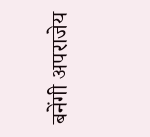बनेंगी अपराजेय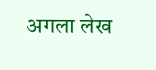अगला लेख